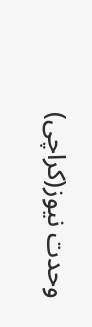وحدت نیوز(کراچی)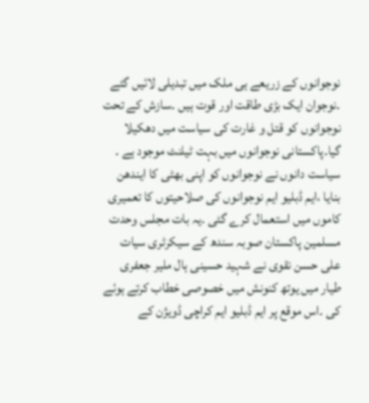نوجوانوں کے زریعے ہی ملک میں تبدیلی لائیں گئے ۔نوجوان ایک بڑی طاقت اور قوت ہیں ۔سازش کے تحت نوجوانوں کو قتل و غارت کی سیاست میں دھکیلا گیا۔پاکستانی نوجوانوں میں بہت ٹیلنٹ موجود ہے ۔ سیاست دانوں نے نوجوانوں کو اپنی بھٹی کا ایندھن بنایا ،ایم ڈبلیو ایم نوجوانوں کی صلاحیتوں کا تعمیری کاموں میں استعمال کرے گئی ۔یہ بات مجلس وحدت مسلمین پاکستان صوبہ سندھ کے سیکرٹری سیات علی حسن نقوی نے شہید حسینی ہال ملیر جعفری طیار میں یوتھ کنونش میں خصوصی خطاب کرتے ہوئے کی ۔اس موقع پر ایم ڈبلیو ایم کراچی ڈویژن کے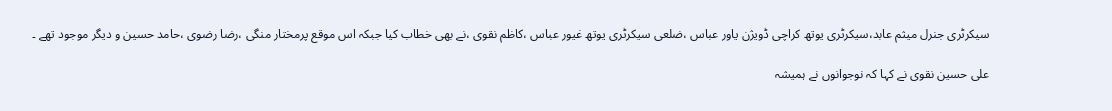سیکرٹری جنرل میثم عابد،سیکرٹری یوتھ کراچی ڈویژن یاور عباس ،ضلعی سیکرٹری یوتھ غیور عباس ،کاظم نقوی ،نے بھی خطاب کیا جبکہ اس موقع پرمختار منگی ،رضا رضوی ،حامد حسین و دیگر موجود تھے ۔

علی حسین نقوی نے کہا کہ نوجوانوں نے ہمیشہ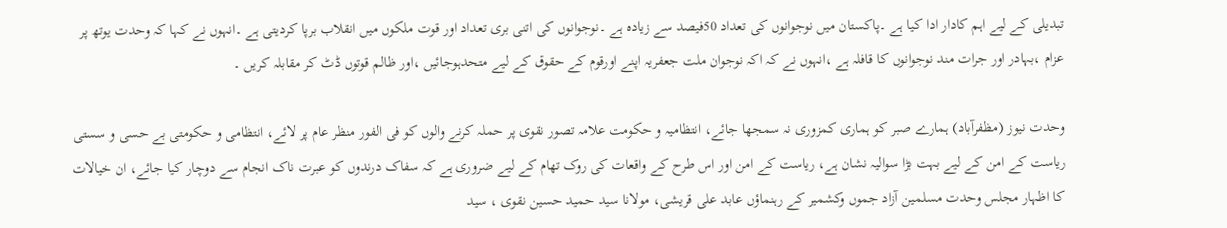تبدیلی کے لیے اہم کادار ادا کیا ہے ۔پاکستان میں نوجوانوں کی تعداد 50فیصد سے زیادہ ہے ۔نوجوانوں کی اتنی بری تعداد اور قوت ملکوں میں انقلاب برپا کردیتی ہے ۔انہوں نے کہا کہ وحدت یوتھ پر عزام ،بہادر اور جرات مند نوجوانوں کا قافلہ ہے ،انہوں نے کہ اکہ نوجوان ملت جعفریہ اپنے اورقوم کے حقوق کے لیے متحدہوجائیں ،اور ظالم قوتوں ڈٹ کر مقابلہ کریں ۔

وحدت نیوز (مظفرآباد) ہمارے صبر کو ہماری کمزوری نہ سمجھا جائے، انتظامیہ و حکومت علامہ تصور نقوی پر حملہ کرنے والوں کو فی الفور منظر عام پر لائے، انتظامی و حکومتی بے حسی و سستی ریاست کے امن کے لیے بہت بڑا سوالیہ نشان ہے، ریاست کے امن اور اس طرح کے واقعات کی روک تھام کے لیے ضروری ہے کہ سفاک درندوں کو عبرت ناک انجام سے دوچار کیا جائے، ان خیالات کا اظہار مجلس وحدت مسلمین آزاد جموں وکشمیر کے رہنماؤں عابد علی قریشی، مولانا سید حمید حسین نقوی ، سید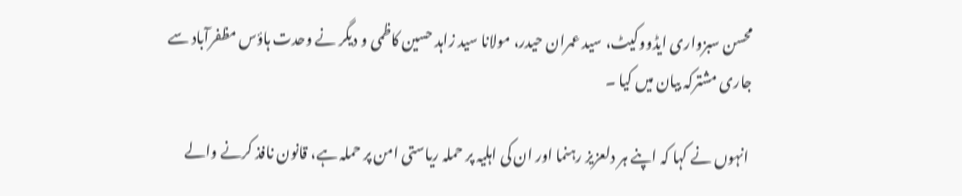محسن سبزواری ایڈووکیٹ، سید عمران حیدر، مولانا سید زاہد حسین کاظمی و دیگر نے وحدت ہاؤس مظفرآباد سے جاری مشترکہ بیان میں کیا ۔

 انہوں نے کہا کہ اپنے ہر دلعزیز رہنما اور ان کی اہلیہ پر حملہ ریاستی امن پر حملہ ہے، قانون نافذ کرنے والے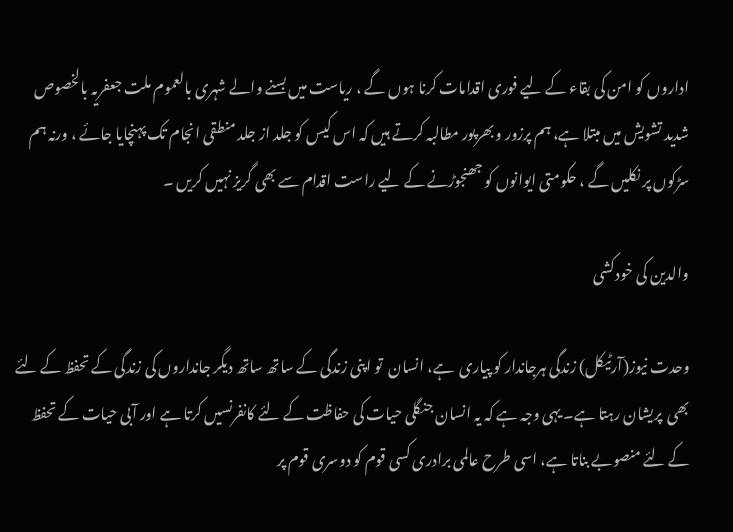اداروں کو امن کی بقاء کے لیے فوری اقدامات کرنا ہوں گے ، ریاست میں بسنے والے شہری بالعموم ملت جعفریہ بالخصوص شدید تشویش میں مبتلا ہے، ہم پرزور و بھرپور مطالبہ کرتے ہیں کہ اس کیس کو جلد از جلد منطقی انجام تک پہنچایا جائے ، ورنہ ہم سڑکوں پر نکلیں گے ، حکومتی ایوانوں کو جھنجوڑنے کے لیے راست اقدام سے بھی گریز نہیں کریں ۔

والدین کی خودکشی

وحدت نیوز(آرٹیکل) زندگی ہرجاندار کو پیاری  ہے، انسان  تو اپنی زندگی کے ساتھ ساتھ دیگر جانداروں کی زندگی کے تحفظ کے لئے بھی  پریشان رہتا ہے۔ یہی وجہ ہے کہ یہ انسان جنگلی حیات کی حفاظت کے لئے کانفرنسیں کرتا ہے اور آبی حیات کے تحفظ کے لئے منصوبے بناتا ہے، اسی طرح عالمی برادری کسی قوم کو دوسری قوم پر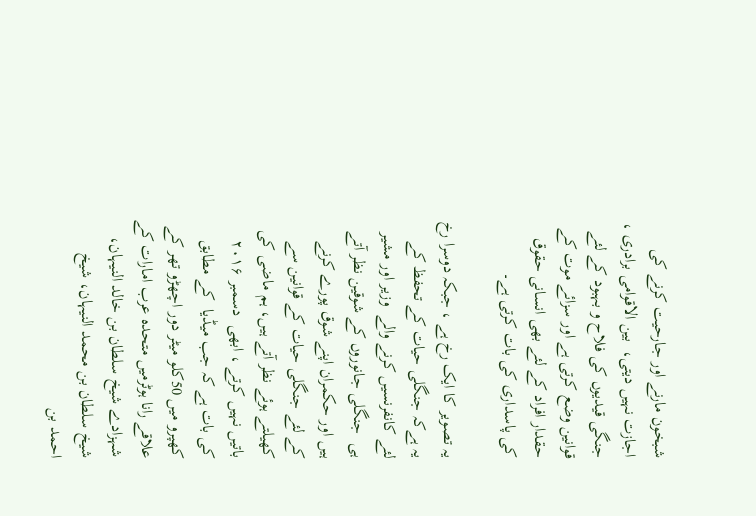شبخون مارنے اور جارحیت کرنے کی اجازت نہیں دیتی،  بین الاقوامی برادری ، جنگی قیدیوں کی فلاح و بہبود کے لئے قوانین وضع کرتی ہے اور سزائے موت کے حقدار افراد کے لئے بھی انسانی حقوق کی پاسداری کی بات کرتی ہے۔

یہ تصویر کا ایک رخ ہے ، جبکہ دوسرا رخ یہ ہےکہ جنگلی حیات کے تحفظ کے لئے کانفرنسیں کرنے والے  وزیر اور مشیر ہی  جنگلی جانوروں کے شوقین نظر آتے ہیں اور حکمران اپنے شوق پورے کرنے کے لئے جنگلی حیات کے قوانین سے کھیلتے ہوئے نظر آتے ہیں، ہم ماضی کی باتیں نہیں کرتے ، ابھی  دسمبر ۲۰۱۶ کی بات ہے کہ جب میڈیا  کے مطابق کھپرو میں 50کلو میٹر دور اچھڑو تھر کے علاقے رانا ہوٹرمیں متحدہ عرب امارات کے شہزادے شیخ سلطان بن خالد النیہان، شیخ سلطان بن محمد النیہان، شیخ احمد بن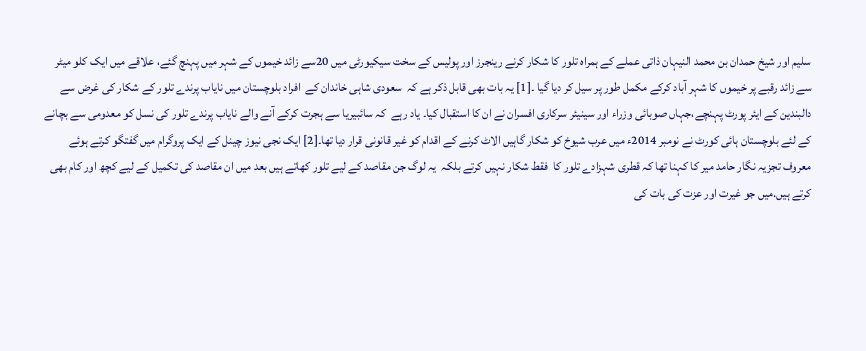سلیم اور شیخ حمدان بن محمد النیہان ذاتی عملے کے ہمراہ تلور کا شکار کرنے رینجرز اور پولیس کے سخت سیکیورٹی میں 20سے زائد خیموں کے شہر میں پہنچ گئے، علاقے میں ایک کلو میٹر سے زائد رقبے پر خیموں کا شہر آباد کرکے مکمل طور پر سیل کر دیا گیا ۔[1] یہ بات بھی قابل ذکر ہے کہ  سعودی شاہی خاندان کے  افراد بلوچستان میں نایاب پرندے تلور کے شکار کی غرض سے دالبندین کے ایئر پورٹ پہنچے،جہاں صوبائی وزراء اور سینیئر سرکاری افسران نے ان کا استقبال کیا۔ یاد رہے  کہ سائبیریا سے ہجرت کرکے آنے والے نایاب پرندے تلور کی نسل کو معدومی سے بچانے کے لئے بلوچستان ہائی کورٹ نے نومبر 2014ء میں عرب شیوخ کو شکار گاہیں الاٹ کرنے کے اقدام کو غیر قانونی قرار دیا تھا۔[2] ایک نجی نیوز چینل کے ایک پروگرام میں گفتگو کرتے ہوئے معروف تجزیہ نگار حامد میر کا کہنا تھا کہ قطری شہزادے تلور کا  فقط شکار نہیں کرتے بلکہ  یہ لوگ جن مقاصد کے لیے تلور کھاتے ہیں بعد میں ان مقاصد کی تکمیل کے لیے کچھ اور کام بھی کرتے ہیں.میں جو غیرت اور عزت کی بات کی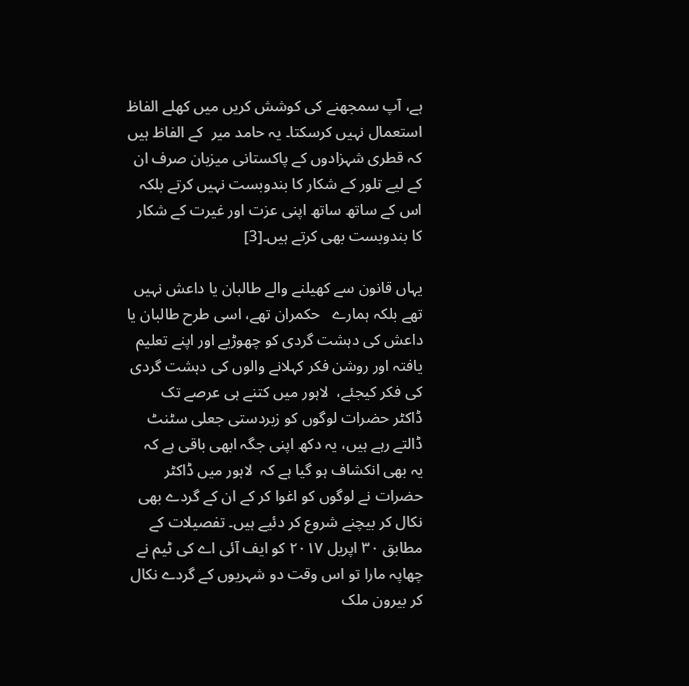ہے، آپ سمجھنے کی کوشش کریں میں کھلے الفاظ استعمال نہیں کرسکتا۔ یہ حامد میر  کے الفاظ ہیں کہ قطری شہزادوں کے پاکستانی میزبان صرف ان کے لیے تلور کے شکار کا بندوبست نہیں کرتے بلکہ اس کے ساتھ ساتھ اپنی عزت اور غیرت کے شکار کا بندوبست بھی کرتے ہیں۔[3]

یہاں قانون سے کھیلنے والے طالبان یا داعش نہیں تھے بلکہ ہمارے   حکمران تھے، اسی طرح طالبان یا داعش کی دہشت گردی کو چھوڑیے اور اپنے تعلیم یافتہ اور روشن فکر کہلانے والوں کی دہشت گردی کی فکر کیجئے،  لاہور میں کتنے ہی عرصے تک  ڈاکٹر حضرات لوگوں کو زبردستی جعلی سٹنٹ ڈالتے رہے ہیں، یہ دکھ اپنی جگہ ابھی باقی ہے کہ  یہ بھی انکشاف ہو گیا ہے کہ  لاہور میں ڈاکٹر حضرات نے لوگوں کو اغوا کر کے ان کے گردے بھی نکال کر بیچنے شروع کر دئیے ہیں۔ تفصیلات کے مطابق ۳۰ اپریل ۲۰۱۷ کو ایف آئی اے کی ٹیم نے چھاپہ مارا تو اس وقت دو شہریوں کے گردے نکال کر بیرون ملک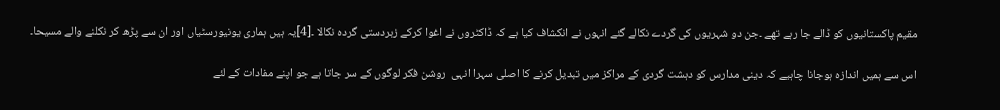مقیم پاکستانیوں کو ڈالے جا رہے تھے ۔جن دو شہریوں کی گردے نکالے گئے انہوں نے انکشاف کیا ہے کہ ڈاکٹروں نے اغوا کرکے زبردستی گردہ نکالا ۔[4]یہ ہیں ہماری یونیورسٹیاں اور ان سے پڑھ کر نکلنے والے مسیحا۔

اس سے ہمیں اندازہ ہوجانا چاہیے کہ دینی مدارس کو دہشت گردی کے مراکز میں تبدیل کرنے کا اصلی سہرا انہی  روشن فکر لوگوں کے سر جاتا ہے جو اپنے مفادات کے لئے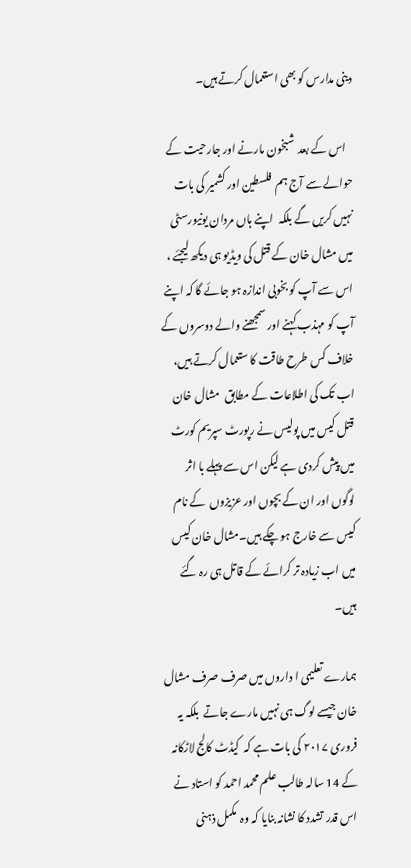دینی مدارس کو بھی استعمال کرتے ہیں۔

   اس کے بعد  شبخون مارنے اور جارحیت کے حوالے سے آج ہم  فلسطین اور کشمیر کی بات نہیں کریں گے بلکہ  اپنے ہاں مردان یونیورسٹی میں مشال خان کے قتل کی ویڈیو ہی دیکھ لیجئے ، اس سے آپ کو بخوبی اندازہ ہو جائے گا کہ اپنے آپ کو مہذب کہنے اور سمجھنے والے دوسروں کے خلاف کس طرح طاقت کا ستعمال کرتے ہیں،  اب تک کی اطلاعات کے مطابق  مشال خان قتل کیس میں پولیس نے رپورٹ سپریم کورٹ میں پیش کردی ہے لیکن اس سے پہلے با اثر لوگوں اور ان کے بچوں اور عزیزوں  کے نام کیس سے خارج ہو چکے ہیں۔مشال خان کیس میں اب زیادہ تر کرائے کے قاتل ہی رہ گئے ہیں۔

ہمارے تعلیمی ا داروں میں صرف صرف مشال خان جیسے لوگ ہی نہیں مارے جاتے  بلکہ یہ  فروری ۲۰۱۷ کی بات ہے کہ  کیڈٹ کالج لاڑکانہ کے 14 سالہ طالب علم محمد احمد کو استاد نے  اس قدر تشدد کا نشانہ بنایا کہ وہ  مکمل ذہنی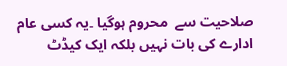صلاحیت سے  محروم ہوگیا ۔یہ کسی عام ادارے کی بات نہیں بلکہ ایک کیڈٹ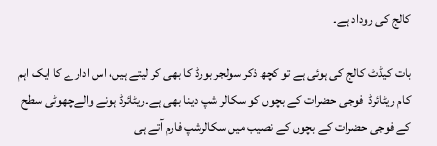کالج کی روداد ہے۔

بات کیڈٹ کالج کی ہوئی ہے تو کچھ ذکر سولجر بورڈ کا بھی کر لیتے ہیں، اس ادارے کا ایک اہم کام ریٹائرڈ  فوجی حضرات کے بچوں کو سکالر شپ دینا بھی ہے۔ریٹائرڈ ہونے والےچھوٹی سطح کے فوجی حضرات کے بچوں کے نصیب میں سکالرشپ فارم آتے ہی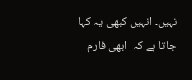نہیں۔ انہیں کبھی یہ کہا جاتا ہے کہ  ابھی فارم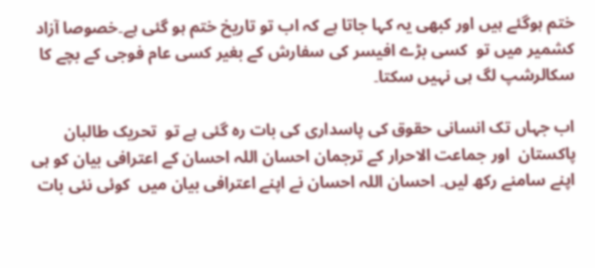ختم ہوگئے ہیں اور کبھی یہ کہا جاتا ہے کہ اب تو تاریخ ختم ہو گئی ہے۔خصوصا آزاد کشمیر میں تو  کسی بڑے افیسر کی سفارش کے بغیر کسی عام فوجی کے بچے کا سکالرشپ لگ ہی نہیں سکتا۔

اب جہاں تک انسانی حقوق کی پاسداری کی بات رہ گئی ہے تو  تحریک طالبان پاکستان  اور جماعت الاحرار کے ترجمان احسان اللہ احسان کے اعترافی بیان کو ہی اپنے سامنے رکھ لیں۔ احسان اللہ احسان نے اپنے اعترافی بیان میں  کوئی نئی بات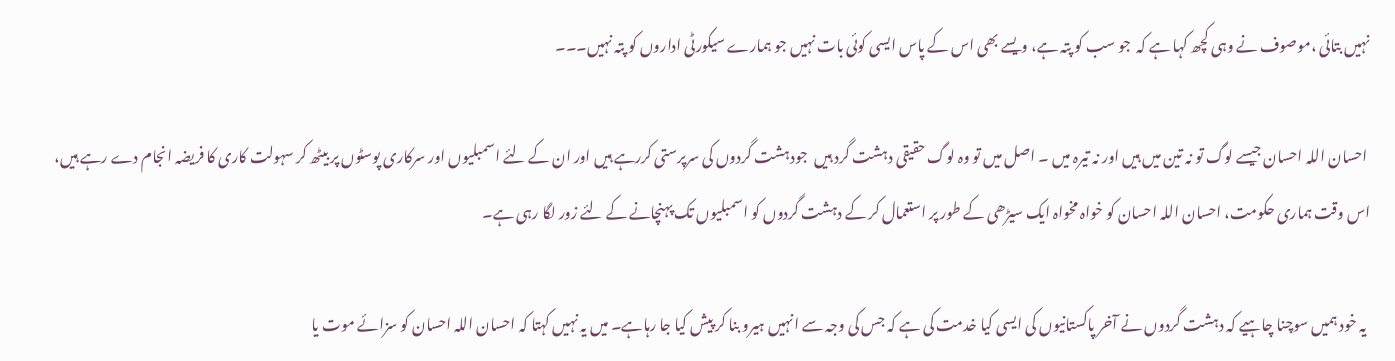نہیں بتائی ،موصوف نے وہی کچھ کہا ہے کہ  جو سب کو پتہ ہے، ویسے بھی اس کے پاس ایسی کوئی بات نہیں جو ہمارے سیکورٹی اداروں کو پتہ نہیں۔۔۔

 احسان اللہ احسان جیسے لوگ تو نہ تین میں ہیں اور نہ تیرہ میں ۔ اصل میں تو وہ لوگ حقیقی دہشت گرد ہیں  جودہشت گردوں کی سرپرستی کررہے ہیں اور ان کے لئے اسمبلیوں اور سرکاری پوسٹوں پر بیٹھ کر سہولت کاری کا فریضہ انجام دے رہے ہیں،   اس وقت ہماری حکومت، احسان اللہ احسان کو خواہ مخواہ ایک سیڑھی کے طور پر استعمال کر کے دہشت گردوں کو اسمبلیوں تک پہنچانے کے لئے زور لگا رہی ہے۔

 یہ خود ہمیں سوچنا چاہیے کہ دہشت گردوں نے آخر پاکستانیوں کی ایسی کیا خدمت کی ہے کہ جس کی وجہ سے انہیں ہیرو بنا کر پیش کیا جا رہاہے۔ میں یہ نہیں کہتا کہ احسان اللہ احسان کو سزائے موت یا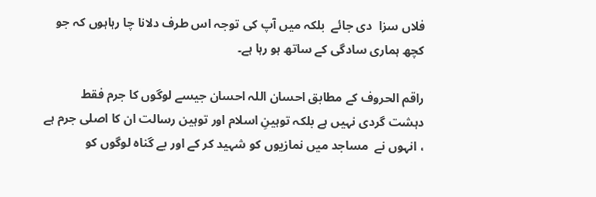فلاں سزا  دی جائے  بلکہ میں آپ کی توجہ اس طرف دلانا چا رہاہوں کہ جو کچھ ہماری سادگی کے ساتھ ہو رہا ہے۔

راقم الحروف کے مطابق احسان اللہ احسان جیسے لوگوں کا جرم فقط دہشت گردی نہیں ہے بلکہ توہینِ اسلام اور توہین رسالت ان کا اصلی جرم ہے ، انہوں نے  مساجد میں نمازیوں کو شہید کر کے اور بے گناہ لوگوں کو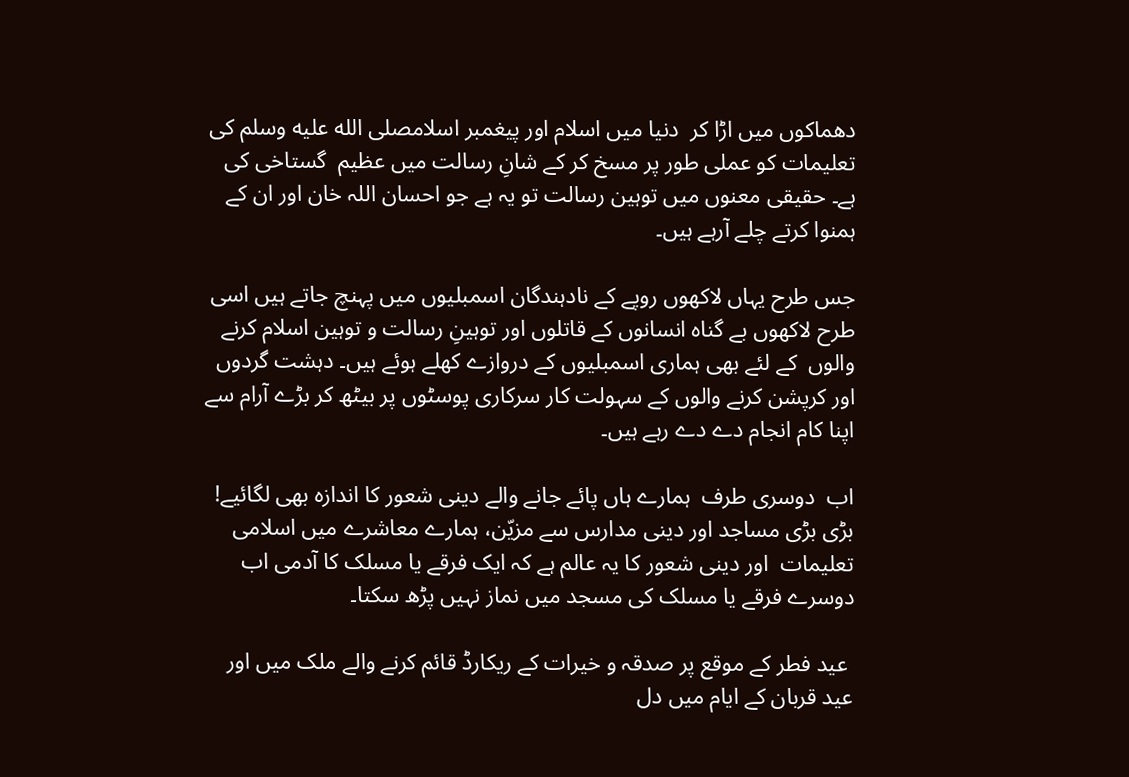دھماکوں میں اڑا کر  دنیا میں اسلام اور پیغمبر اسلامصلى الله عليه وسلم کی تعلیمات کو عملی طور پر مسخ کر کے شانِ رسالت میں عظیم  گستاخی کی ہے۔ حقیقی معنوں میں توہین رسالت تو یہ ہے جو احسان اللہ خان اور ان کے  ہمنوا کرتے چلے آرہے ہیں۔

جس طرح یہاں لاکھوں روپے کے نادہندگان اسمبلیوں میں پہنچ جاتے ہیں اسی طرح لاکھوں بے گناہ انسانوں کے قاتلوں اور توہینِ رسالت و توہین اسلام کرنے والوں  کے لئے بھی ہماری اسمبلیوں کے دروازے کھلے ہوئے ہیں۔ دہشت گردوں  اور کرپشن کرنے والوں کے سہولت کار سرکاری پوسٹوں پر بیٹھ کر بڑے آرام سے اپنا کام انجام دے دے رہے ہیں۔

اب  دوسری طرف  ہمارے ہاں پائے جانے والے دینی شعور کا اندازہ بھی لگائیے! بڑی بڑی مساجد اور دینی مدارس سے مزیّن، ہمارے معاشرے میں اسلامی تعلیمات  اور دینی شعور کا یہ عالم ہے کہ ایک فرقے یا مسلک کا آدمی اب دوسرے فرقے یا مسلک کی مسجد میں نماز نہیں پڑھ سکتا۔

 عید فطر کے موقع پر صدقہ و خیرات کے ریکارڈ قائم کرنے والے ملک میں اور عید قربان کے ایام میں دل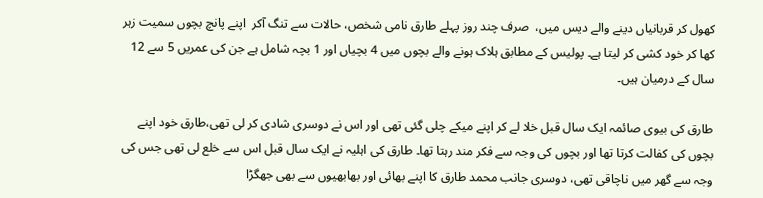کھول کر قربانیاں دینے والے دیس میں،  صرف چند روز پہلے طارق نامی شخص، حالات سے تنگ آکر  اپنے پانچ بچوں سمیت زہر کھا کر خود کشی کر لیتا ہے۔ پولیس کے مطابق ہلاک ہونے والے بچوں میں 4 بچیاں اور 1 بچہ شامل ہے جن کی عمریں 5 سے 12 سال کے درمیان ہیں۔

طارق کی بیوی صائمہ ایک سال قبل خلا لے کر اپنے میکے چلی گئی تھی اور اس نے دوسری شادی کر لی تھی،طارق خود اپنے بچوں کی کفالت کرتا تھا اور بچوں کی وجہ سے فکر مند رہتا تھا۔ طارق کی اہلیہ نے ایک سال قبل اس سے خلع لی تھی جس کی وجہ سے گھر میں ناچاقی تھی، دوسری جانب محمد طارق کا اپنے بھائی اور بھابھیوں سے بھی جھگڑا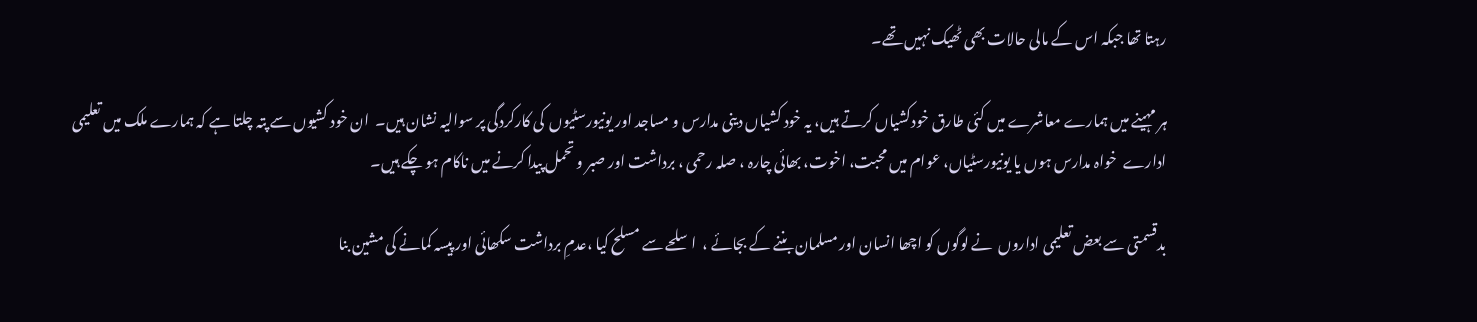رہتا تھا جبکہ اس کے مالی حالات بھی ٹھیک نہیں تھے۔

ہر مہینے میں ہمارے معاشرے میں کئی طارق خودکشیاں کرتے ہیں، یہ خود کشیاں دینی مدارس و مساجد اور یونیورسٹیوں  کی کارکردگی پر سوالیہ نشان ہیں۔  ان خود کشیوں سے پتہ چلتا ہے کہ ہمارے ملک میں تعلیمی ادارے  خواہ مدارس ہوں یا یونیورسٹیاں، عوام میں محبت، اخوت، بھائی چارہ ، صلہ رحمی ، برداشت اور صبر و تحمل پیدا کرنے میں ناکام ہو چکے ہیں۔

بدقسمتی سے بعض تعلیمی اداروں  نے لوگوں کو اچھا انسان اور مسلمان بننے کے بجائے ،  اسلحے سے مسلح کیا ،عدمِ برداشت سکھائی اور پیسہ کمانے کی مشین بنا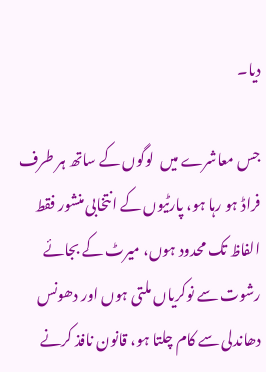دیا۔

جس معاشرے میں  لوگوں کے ساتھ ہر طرف فراڈ ہو رہا ہو، پارٹیوں کے انتخابی منشور فقط الفاظ تک محدود ہوں، میرٹ کے بجائے رشوت سے نوکریاں ملتی ہوں اور دھونس دھاندلی سے کام چلتا ہو، قانون نافذ کرنے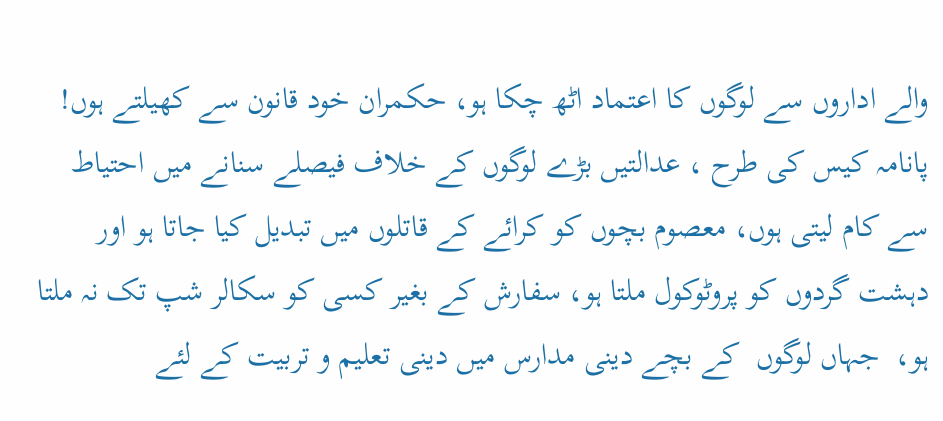والے اداروں سے لوگوں کا اعتماد اٹھ چکا ہو، حکمران خود قانون سے کھیلتے ہوں!  پانامہ کیس کی طرح ، عدالتیں بڑے لوگوں کے خلاف فیصلے سنانے میں احتیاط سے کام لیتی ہوں، معصوم بچوں کو کرائے کے قاتلوں میں تبدیل کیا جاتا ہو اور دہشت گردوں کو پروٹوکول ملتا ہو، سفارش کے بغیر کسی کو سکالر شپ تک نہ ملتا ہو،  جہاں لوگوں  کے بچے دینی مدارس میں دینی تعلیم و تربیت کے لئے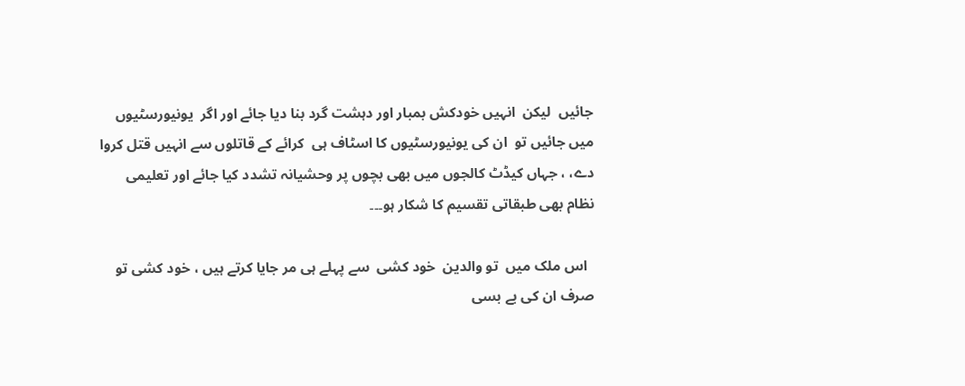جائیں  لیکن  انہیں خودکش بمبار اور دہشت گرد بنا دیا جائے اور اگر  یونیورسٹیوں میں جائیں تو  ان کی یونیورسٹیوں کا اسٹاف ہی  کرائے کے قاتلوں سے انہیں قتل کروا دے، ، جہاں کیڈٹ کالجوں میں بھی بچوں پر وحشیانہ تشدد کیا جائے اور تعلیمی نظام بھی طبقاتی تقسیم کا شکار ہو۔۔۔

  اس ملک میں  تو والدین  خود کشی  سے پہلے ہی مر جایا کرتے ہیں ، خود کشی تو صرف ان کی بے بسی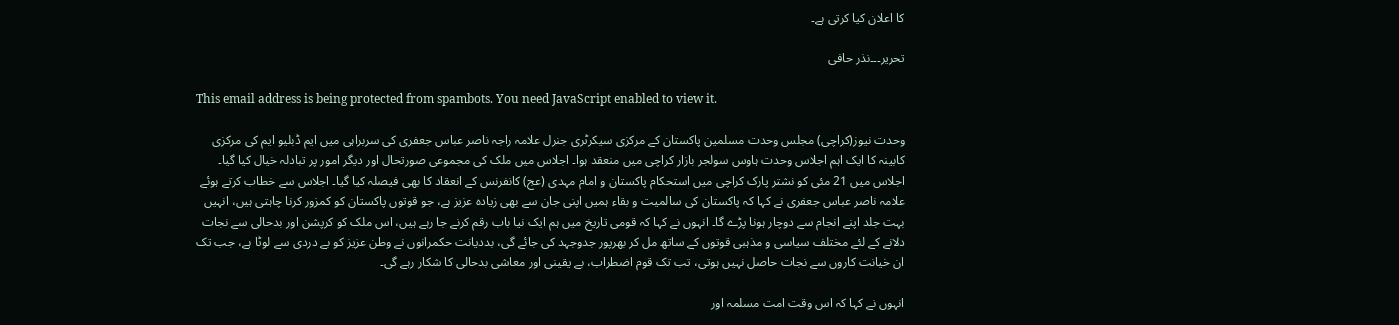کا اعلان کیا کرتی ہے۔

تحریر۔۔۔نذر حافی

This email address is being protected from spambots. You need JavaScript enabled to view it.

وحدت نیوز(کراچی) مجلس وحدت مسلمین پاکستان کے مرکزی سیکرٹری جنرل علامہ راجہ ناصر عباس جعفری کی سربراہی میں ایم ڈبلیو ایم کی مرکزی کابینہ کا ایک اہم اجلاس وحدت ہاوس سولجر بازار کراچی میں منعقد ہوا۔ اجلاس میں ملک کی مجموعی صورتحال اور دیگر امور پر تبادلہ خیال کیا گیا۔ اجلاس میں 21 مئی کو نشتر پارک کراچی میں استحکام پاکستان و امام مہدی (عج) کانفرنس کے انعقاد کا بھی فیصلہ کیا گیا۔ اجلاس سے خطاب کرتے ہوئے علامہ ناصر عباس جعفری نے کہا کہ پاکستان کی سالمیت و بقاء ہمیں اپنی جان سے بھی زیادہ عزیز ہے، جو قوتوں پاکستان کو کمزور کرنا چاہتی ہیں، انہیں بہت جلد اپنے انجام سے دوچار ہونا پڑے گا۔ انہوں نے کہا کہ قومی تاریخ میں ہم ایک نیا باب رقم کرنے جا رہے ہیں، اس ملک کو کرپشن اور بدحالی سے نجات دلانے کے لئے مختلف سیاسی و مذہبی قوتوں کے ساتھ مل کر بھرپور جدوجہد کی جائے گی، بددیانت حکمرانوں نے وطن عزیز کو بے دردی سے لوٹا ہے، جب تک ان خیانت کاروں سے نجات حاصل نہیں ہوتی، تب تک قوم اضطراب، بے یقینی اور معاشی بدحالی کا شکار رہے گی۔

انہوں نے کہا کہ اس وقت امت مسلمہ اور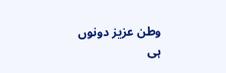وطن عزیز دونوں ہی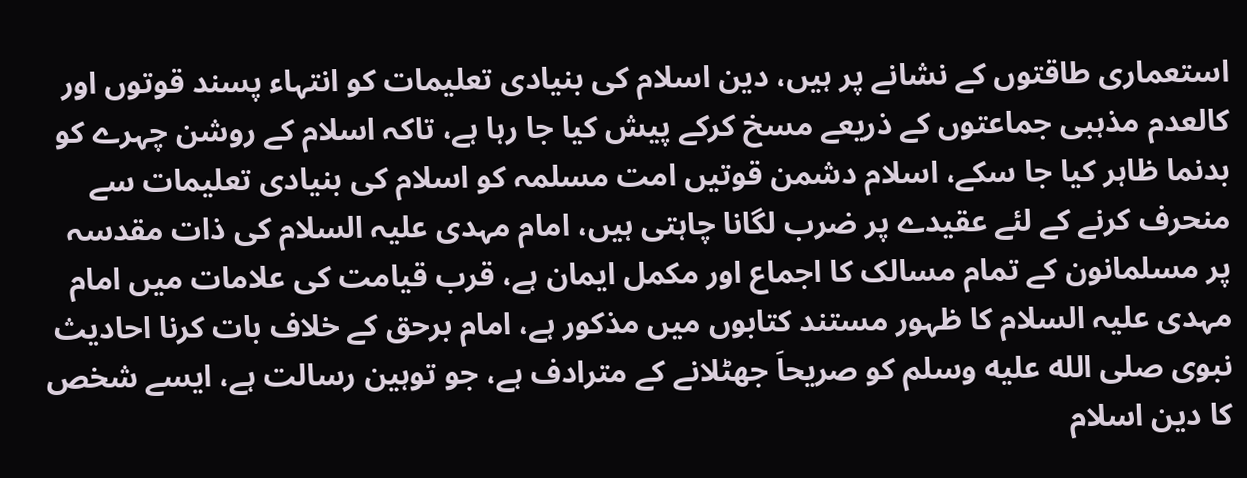استعماری طاقتوں کے نشانے پر ہیں، دین اسلام کی بنیادی تعلیمات کو انتہاء پسند قوتوں اور کالعدم مذہبی جماعتوں کے ذریعے مسخ کرکے پیش کیا جا رہا ہے، تاکہ اسلام کے روشن چہرے کو بدنما ظاہر کیا جا سکے، اسلام دشمن قوتیں امت مسلمہ کو اسلام کی بنیادی تعلیمات سے منحرف کرنے کے لئے عقیدے پر ضرب لگانا چاہتی ہیں، امام مہدی علیہ السلام کی ذات مقدسہ پر مسلمانون کے تمام مسالک کا اجماع اور مکمل ایمان ہے، قرب قیامت کی علامات میں امام مہدی علیہ السلام کا ظہور مستند کتابوں میں مذکور ہے، امام برحق کے خلاف بات کرنا احادیث نبوی صلى الله عليه وسلم کو صریحاَ جھٹلانے کے مترادف ہے، جو توہین رسالت ہے، ایسے شخص کا دین اسلام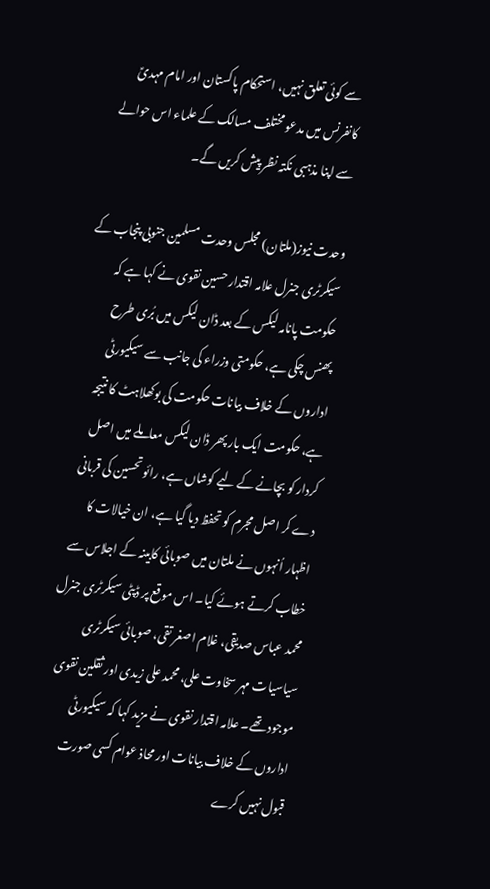سے کوئی تعلق نہیں، استحکام پاکستان اور امام مہدیؑ کانفرنس میں مدعو مختلف مسالک کے علماء اس حوالے سے اپنا مذہبی نکتہ نظر پیش کریں گے۔

وحدت نیوز(ملتان) مجلس وحدت مسلمین جنوبی پنجاب کے سیکرٹری جنرل علامہ اقتدار حسین نقوی نے کہا ہے کہ حکومت پانامہ لیکس کے بعد ڈان لیکس میں بُری طرح پھنس چکی ہے، حکومتی وزراء کی جانب سے سیکیورٹی اداروں کے خلاف بیانات حکومت کی بوکھلاہٹ کا نتیجہ ہے، حکومت ایک بار پھر ڈان لیکس معاملے میں اصل کردار کو بچانے کے لیے کوشاں ہے، رائو تحسین کی قربانی دے کر اصل مجرم کو تحفظ دیا گیا ہے، ان خیالات کا اظہار اُنہوں نے ملتان میں صوبائی کابینہ کے اجلاس سے خطاب کرتے ہوئے کیا۔ اس موقع پر ڈپٹی سیکرٹری جنرل محمد عباس صدیقی، غلام اصغر تقی، صوبائی سیکرٹری سیاسیات مہر سخاوت علی، محمد علی زیدی اور ثقلین نقوی موجود تھے۔ علامہ اقتدار نقوی نے مزید کہا کہ سیکیورٹی اداروں کے خلاف بیانات اور محاذ عوام کسی صورت قبول نہیں کرے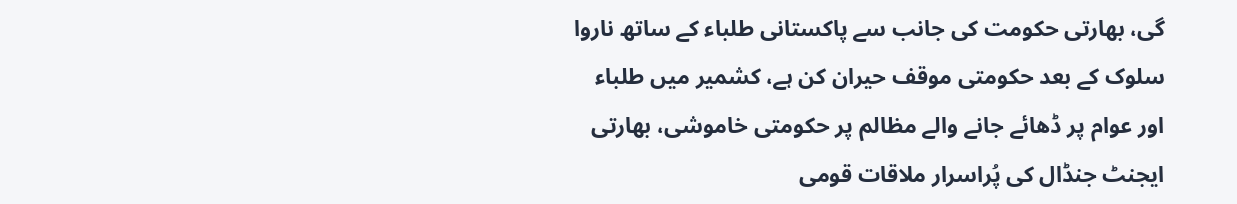گی، بھارتی حکومت کی جانب سے پاکستانی طلباء کے ساتھ ناروا سلوک کے بعد حکومتی موقف حیران کن ہے، کشمیر میں طلباء اور عوام پر ڈھائے جانے والے مظالم پر حکومتی خاموشی، بھارتی ایجنٹ جنڈال کی پُراسرار ملاقات قومی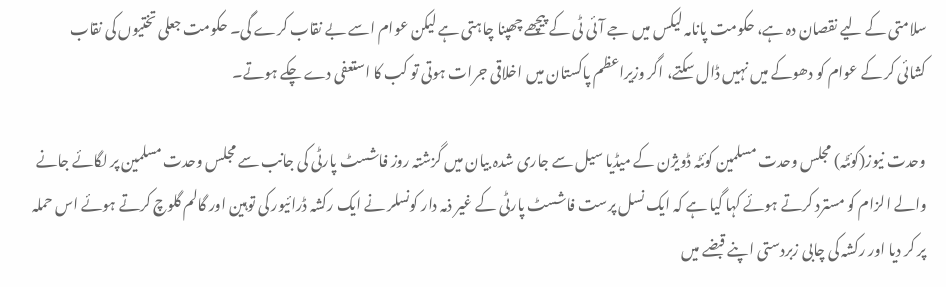سلامتی کے لیے نقصان دہ ہے، حکومت پانامہ لیکس میں جے آئی ٹی کے پیچھے چھپنا چاہتی ہے لیکن عوام اسے بے نقاب کرے گی۔ حکومت جعلی تختیوں کی نقاب کشائی کر کے عوام کو دھوکے میں نہیں ڈال سکتے، اگر وزیراعظم پاکستان میں اخلاقی جرات ہوتی تو کب کا استعفی دے چکے ہوتے۔

وحدت نیوز(کوئٹہ) مجلس وحدت مسلمین کوئٹہ ڈویژن کے میڈیا سیل سے جاری شدہ بیان میں گزشتہ روز فاشسٹ پارٹی کی جانب سے مجلس وحدت مسلمین پر لگائے جانے والے الزام کو مسترد کرتے ہوئے کہا گیا ہے کہ ایک نسل پرست فاشسٹ پارٹی کے غیر ذمہ دار کونسلر نے ایک رکشہ ڈرائیور کی توہین اور گالم گلوچ کرتے ہوئے اس حملہ پر کر دیا اور رکشہ کی چابی زبردستی اپنے قبضے میں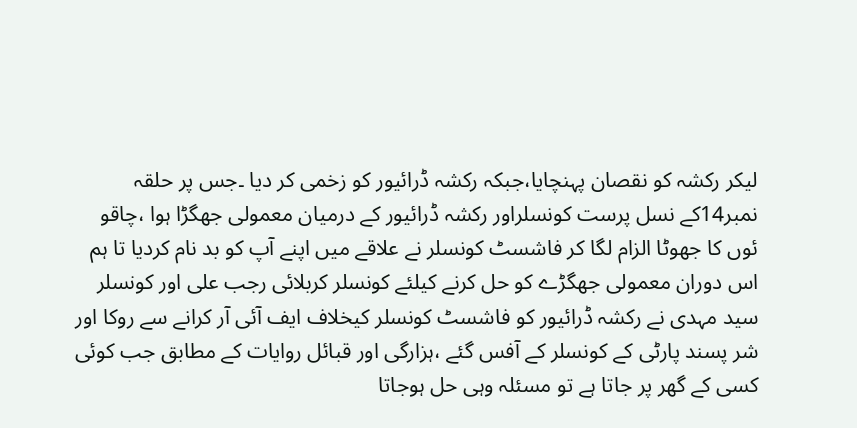لیکر رکشہ کو نقصان پہنچایا،جبکہ رکشہ ڈرائیور کو زخمی کر دیا ۔جس پر حلقہ نمبر14کے نسل پرست کونسلراور رکشہ ڈرائیور کے درمیان معمولی جھگڑا ہوا ،چاقو ئوں کا جھوٹا الزام لگا کر فاشسٹ کونسلر نے علاقے میں اپنے آپ کو بد نام کردیا تا ہم اس دوران معمولی جھگڑے کو حل کرنے کیلئے کونسلر کربلائی رجب علی اور کونسلر سید مہدی نے رکشہ ڈرائیور کو فاشسٹ کونسلر کیخلاف ایف آئی آر کرانے سے روکا اور شر پسند پارٹی کے کونسلر کے آفس گئے ،ہزارگی اور قبائل روایات کے مطابق جب کوئی کسی کے گھر پر جاتا ہے تو مسئلہ وہی حل ہوجاتا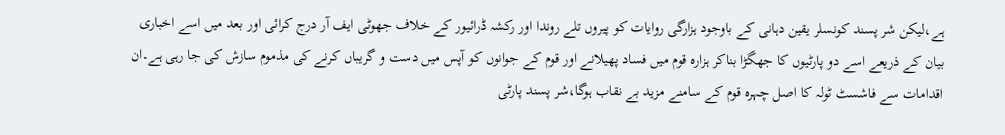ہے،لیکن شر پسند کونسلر یقین دہانی کے باوجود ہزارگی روایات کو پیروں تلے روندا اور رکشہ ڈرائیور کے خلاف جھوٹی ایف آر درج کرائی اور بعد میں اسے اخباری بیان کے ذریعے اسے دو پارٹیوں کا جھگڑا بناکر ہزارہ قوم میں فساد پھیلانے اور قوم کے جوانوں کو آپس میں دست و گریباں کرنے کی مذموم سازش کی جا رہی ہے۔ان اقدامات سے فاشسٹ ٹولہ کا اصل چہرہ قوم کے سامنے مزید بے نقاب ہوگا،شر پسند پارٹی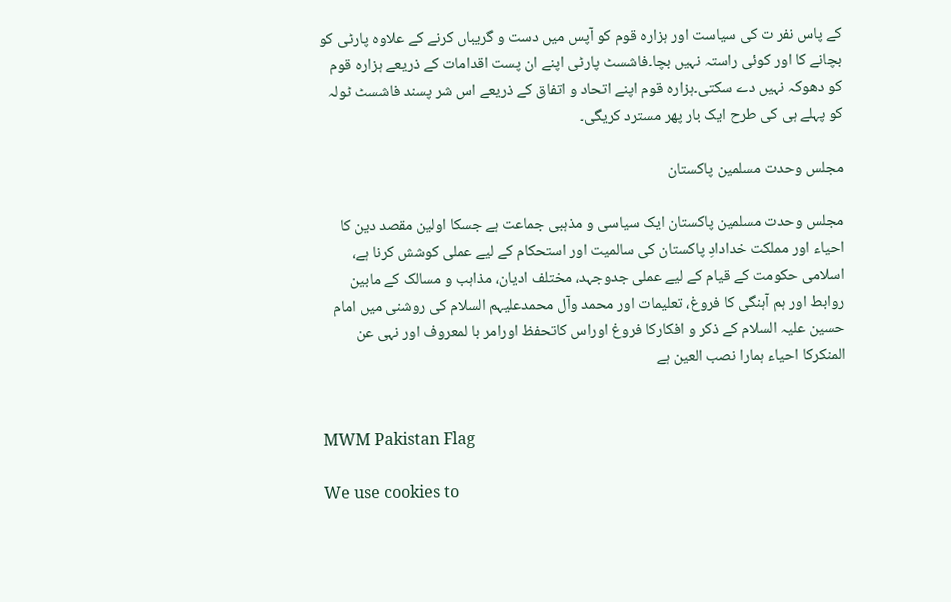کے پاس نفر ت کی سیاست اور ہزارہ قوم کو آپس میں دست و گریباں کرنے کے علاوہ پارٹی کو بچانے کا اور کوئی راستہ نہیں بچا۔فاشسٹ پارٹی اپنے ان پست اقدامات کے ذریعے ہزارہ قوم کو دھوکہ نہیں دے سکتی۔ہزارہ قوم اپنے اتحاد و اتفاق کے ذریعے اس شر پسند فاشسٹ ٹولہ کو پہلے ہی کی طرح ایک بار پھر مسترد کریگی۔

مجلس وحدت مسلمین پاکستان

مجلس وحدت مسلمین پاکستان ایک سیاسی و مذہبی جماعت ہے جسکا اولین مقصد دین کا احیاء اور مملکت خدادادِ پاکستان کی سالمیت اور استحکام کے لیے عملی کوشش کرنا ہے، اسلامی حکومت کے قیام کے لیے عملی جدوجہد، مختلف ادیان، مذاہب و مسالک کے مابین روابط اور ہم آہنگی کا فروغ، تعلیمات اور محمد وآل محمدعلیہم السلام کی روشنی میں امام حسین علیہ السلام کے ذکر و افکارکا فروغ اوراس کاتحفظ اورامر با لمعروف اور نہی عن المنکرکا احیاء ہمارا نصب العین ہے


MWM Pakistan Flag

We use cookies to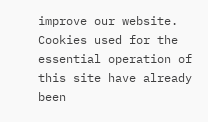improve our website. Cookies used for the essential operation of this site have already been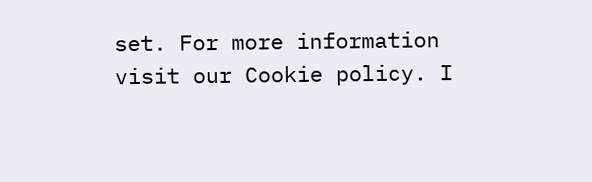set. For more information visit our Cookie policy. I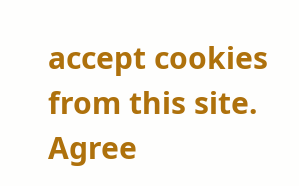accept cookies from this site. Agree